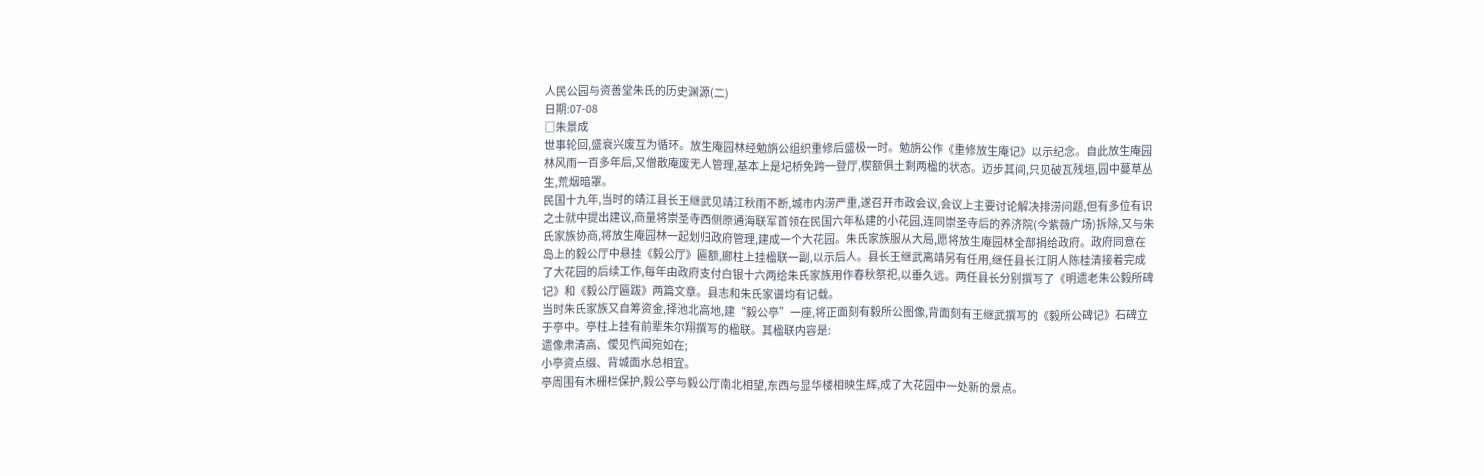人民公园与资善堂朱氏的历史渊源(二)
日期:07-08
□朱景成
世事轮回,盛衰兴废互为循环。放生庵园林经勉旃公组织重修后盛极一时。勉旃公作《重修放生庵记》以示纪念。自此放生庵园林风雨一百多年后,又僧散庵废无人管理,基本上是圮桥免跨一登厅,楔额俱土剩两楹的状态。迈步其间,只见破瓦残垣,园中蔓草丛生,荒烟暗罩。
民国十九年,当时的靖江县长王继武见靖江秋雨不断,城市内涝严重,遂召开市政会议,会议上主要讨论解决排涝问题,但有多位有识之士就中提出建议,商量将崇圣寺西侧原通海联军首领在民国六年私建的小花园,连同崇圣寺后的养济院(今紫薇广场)拆除,又与朱氏家族协商,将放生庵园林一起划归政府管理,建成一个大花园。朱氏家族服从大局,愿将放生庵园林全部捐给政府。政府同意在岛上的毅公厅中悬挂《毅公厅》匾额,廊柱上挂楹联一副,以示后人。县长王继武离靖另有任用,继任县长江阴人陈桂清接着完成了大花园的后续工作,每年由政府支付白银十六两给朱氏家族用作春秋祭祀,以垂久远。两任县长分别撰写了《明遗老朱公毅所碑记》和《毅公厅匾跋》两篇文章。县志和朱氏家谱均有记载。
当时朱氏家族又自筹资金,择池北高地,建“毅公亭”一座,将正面刻有毅所公图像,背面刻有王继武撰写的《毅所公碑记》石碑立于亭中。亭柱上挂有前辈朱尔翔撰写的楹联。其楹联内容是:
遗像肃清高、僾见忾闻宛如在;
小亭资点缀、背城面水总相宜。
亭周围有木栅栏保护,毅公亭与毅公厅南北相望,东西与显华楼相映生辉,成了大花园中一处新的景点。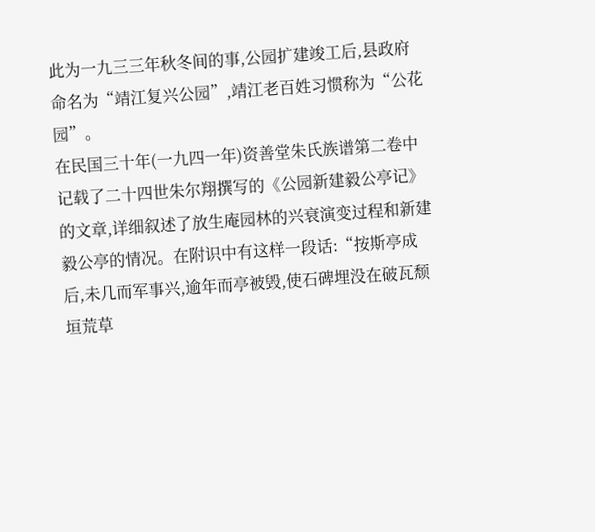此为一九三三年秋冬间的事,公园扩建竣工后,县政府命名为“靖江复兴公园”,靖江老百姓习惯称为“公花园”。
在民国三十年(一九四一年)资善堂朱氏族谱第二卷中记载了二十四世朱尔翔撰写的《公园新建毅公亭记》的文章,详细叙述了放生庵园林的兴衰演变过程和新建毅公亭的情况。在附识中有这样一段话:“按斯亭成后,未几而军事兴,逾年而亭被毁,使石碑埋没在破瓦颓垣荒草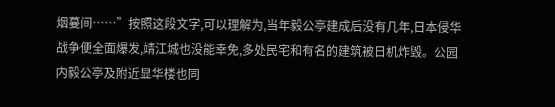烟蔓间……”按照这段文字,可以理解为,当年毅公亭建成后没有几年,日本侵华战争便全面爆发,靖江城也没能幸免,多处民宅和有名的建筑被日机炸毁。公园内毅公亭及附近显华楼也同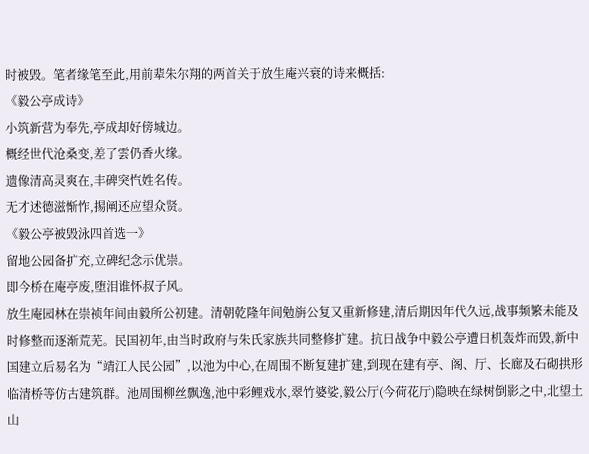时被毁。笔者缘笔至此,用前辈朱尔翔的两首关于放生庵兴衰的诗来概括:
《毅公亭成诗》
小筑新营为奉先,亭成却好傍城边。
概经世代沧桑变,差了雲仍香火缘。
遗像清高灵爽在,丰碑突忾姓名传。
无才述德滋惭怍,掦阐还应望众贤。
《毅公亭被毁泳四首选一》
留地公园备扩充,立碑纪念示优崇。
即今桥在庵亭废,堕泪谁怀叔子风。
放生庵园林在崇祯年间由毅所公初建。清朝乾隆年间勉旃公复又重新修建,清后期因年代久远,战事频繁未能及时修整而逐渐荒芜。民国初年,由当时政府与朱氏家族共同整修扩建。抗日战争中毅公亭遭日机轰炸而毁,新中国建立后易名为“靖江人民公园”,以池为中心,在周围不断复建扩建,到现在建有亭、阁、厅、长廊及石砌拱形临清桥等仿古建筑群。池周围柳丝飘逸,池中彩鲤戏水,翠竹婆娑,毅公厅(今荷花厅)隐映在绿树倒影之中,北望土山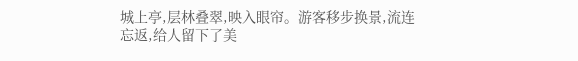城上亭,层林叠翠,映入眼帘。游客移步换景,流连忘返,给人留下了美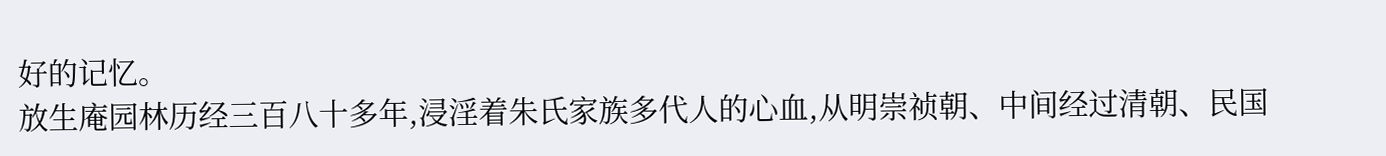好的记忆。
放生庵园林历经三百八十多年,浸淫着朱氏家族多代人的心血,从明崇祯朝、中间经过清朝、民国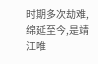时期多次劫难,绵延至今,是靖江唯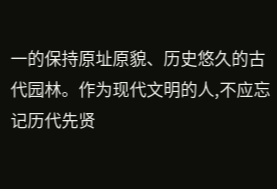一的保持原址原貌、历史悠久的古代园林。作为现代文明的人,不应忘记历代先贤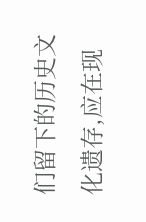们留下的历史文化遗存,应在现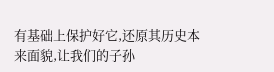有基础上保护好它,还原其历史本来面貌,让我们的子孙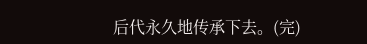后代永久地传承下去。(完)